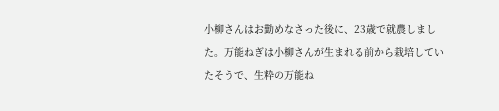小柳さんはお勤めなさった後に、23歳で就農しました。万能ねぎは小柳さんが生まれる前から栽培していたそうで、生粋の万能ね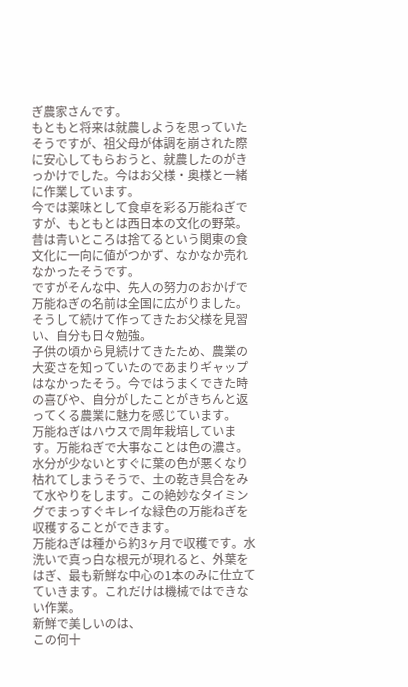ぎ農家さんです。
もともと将来は就農しようを思っていたそうですが、祖父母が体調を崩された際に安心してもらおうと、就農したのがきっかけでした。今はお父様・奥様と一緒に作業しています。
今では薬味として食卓を彩る万能ねぎですが、もともとは西日本の文化の野菜。
昔は青いところは捨てるという関東の食文化に一向に値がつかず、なかなか売れなかったそうです。
ですがそんな中、先人の努力のおかげで万能ねぎの名前は全国に広がりました。
そうして続けて作ってきたお父様を見習い、自分も日々勉強。
子供の頃から見続けてきたため、農業の大変さを知っていたのであまりギャップはなかったそう。今ではうまくできた時の喜びや、自分がしたことがきちんと返ってくる農業に魅力を感じています。
万能ねぎはハウスで周年栽培しています。万能ねぎで大事なことは色の濃さ。水分が少ないとすぐに葉の色が悪くなり枯れてしまうそうで、土の乾き具合をみて水やりをします。この絶妙なタイミングでまっすぐキレイな緑色の万能ねぎを収穫することができます。
万能ねぎは種から約3ヶ月で収穫です。水洗いで真っ白な根元が現れると、外葉をはぎ、最も新鮮な中心の1本のみに仕立てていきます。これだけは機械ではできない作業。
新鮮で美しいのは、
この何十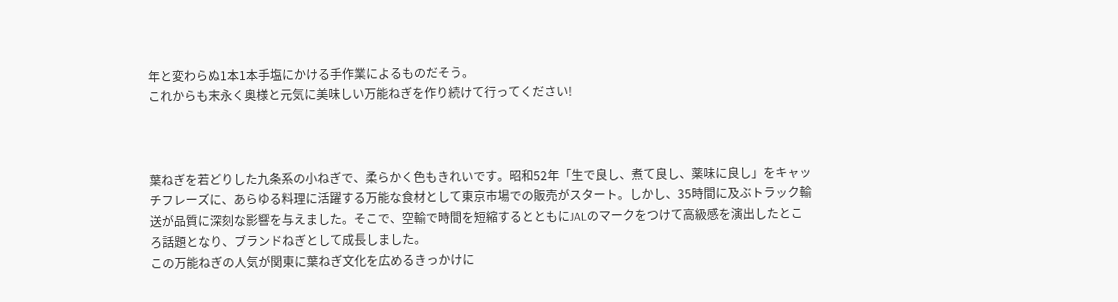年と変わらぬ1本1本手塩にかける手作業によるものだそう。
これからも末永く奥様と元気に美味しい万能ねぎを作り続けて行ってください!



葉ねぎを若どりした九条系の小ねぎで、柔らかく色もきれいです。昭和52年「生で良し、煮て良し、薬味に良し」をキャッチフレーズに、あらゆる料理に活躍する万能な食材として東京市場での販売がスタート。しかし、35時間に及ぶトラック輸送が品質に深刻な影響を与えました。そこで、空輸で時間を短縮するとともにJALのマークをつけて高級感を演出したところ話題となり、ブランドねぎとして成長しました。
この万能ねぎの人気が関東に葉ねぎ文化を広めるきっかけに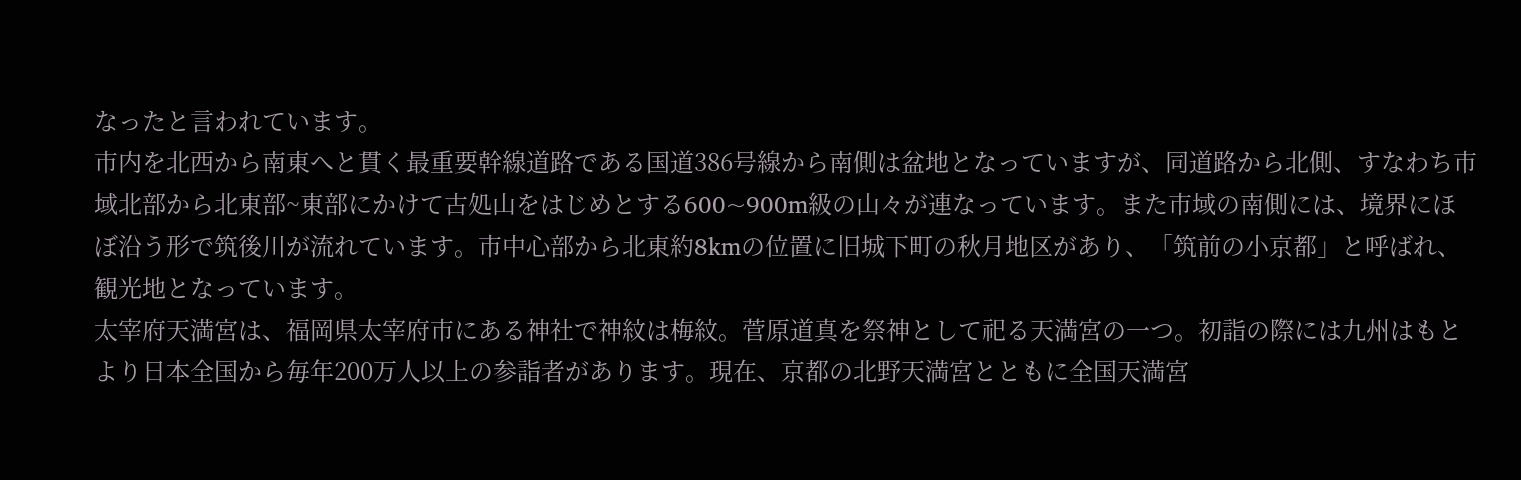なったと言われています。
市内を北西から南東へと貫く最重要幹線道路である国道386号線から南側は盆地となっていますが、同道路から北側、すなわち市域北部から北東部~東部にかけて古処山をはじめとする600~900m級の山々が連なっています。また市域の南側には、境界にほぼ沿う形で筑後川が流れています。市中心部から北東約8kmの位置に旧城下町の秋月地区があり、「筑前の小京都」と呼ばれ、観光地となっています。
太宰府天満宮は、福岡県太宰府市にある神社で神紋は梅紋。菅原道真を祭神として祀る天満宮の一つ。初詣の際には九州はもとより日本全国から毎年200万人以上の参詣者があります。現在、京都の北野天満宮とともに全国天満宮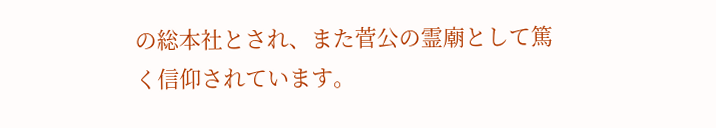の総本社とされ、また菅公の霊廟として篤く信仰されています。